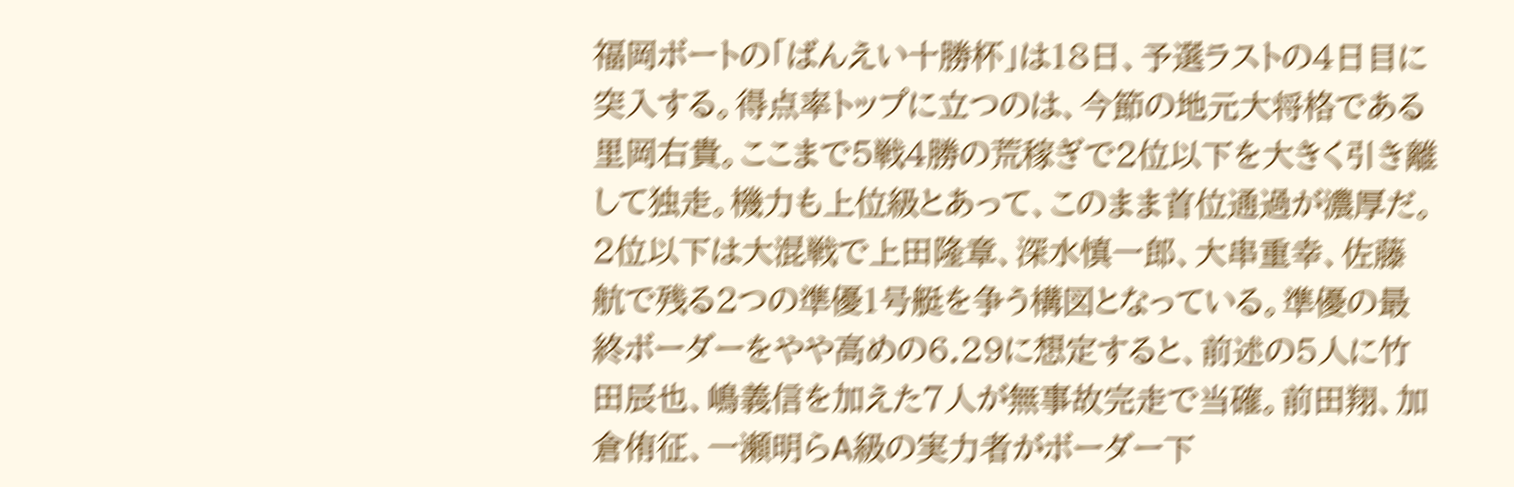福岡ボートの「ばんえい十勝杯」は18日、予選ラストの4日目に突入する。得点率トップに立つのは、今節の地元大将格である里岡右貴。ここまで5戦4勝の荒稼ぎで2位以下を大きく引き離して独走。機力も上位級とあって、このまま首位通過が濃厚だ。2位以下は大混戦で上田隆章、深水慎一郎、大串重幸、佐藤航で残る2つの準優1号艇を争う構図となっている。準優の最終ボーダーをやや高めの6.29に想定すると、前述の5人に竹田辰也、嶋義信を加えた7人が無事故完走で当確。前田翔、加倉侑征、一瀬明らA級の実力者がボーダー下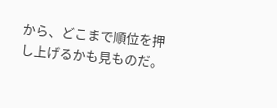から、どこまで順位を押し上げるかも見ものだ。